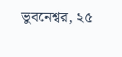ভুবনেশ্বর, ২৫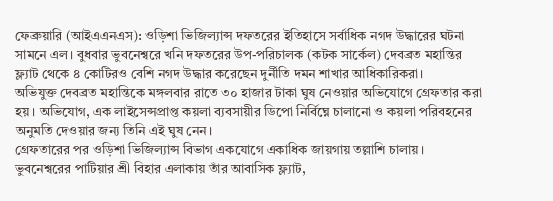ফেব্রুয়ারি (আইএএনএস): ওড়িশা ভিজিল্যান্স দফতরের ইতিহাসে সর্বাধিক নগদ উদ্ধারের ঘটনা সামনে এল। বুধবার ভুবনেশ্বরে খনি দফতরের উপ-পরিচালক (কটক সার্কেল) দেবব্রত মহান্তির ফ্ল্যাট থেকে ৪ কোটিরও বেশি নগদ উদ্ধার করেছেন দুর্নীতি দমন শাখার আধিকারিকরা।
অভিযুক্ত দেবব্রত মহান্তিকে মঙ্গলবার রাতে ৩০ হাজার টাকা ঘুষ নেওয়ার অভিযোগে গ্রেফতার করা হয়। অভিযোগ, এক লাইসেন্সপ্রাপ্ত কয়লা ব্যবসায়ীর ডিপো নির্বিঘ্নে চালানো ও কয়লা পরিবহনের অনুমতি দেওয়ার জন্য তিনি এই ঘুষ নেন।
গ্রেফতারের পর ওড়িশা ভিজিল্যান্স বিভাগ একযোগে একাধিক জায়গায় তল্লাশি চালায়। ভুবনেশ্বরের পাটিয়ার শ্রী বিহার এলাকায় তাঁর আবাসিক ফ্ল্যাট,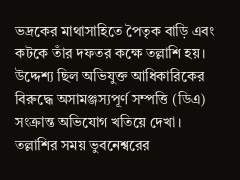ভদ্রকের মাথাসাহিতে পৈতৃক বাড়ি এবং কটকে তাঁর দফতর কক্ষে তল্লাশি হয়। উদ্দেশ্য ছিল অভিযুক্ত আধিকারিকের বিরুদ্ধে অসামঞ্জস্যপূর্ণ সম্পত্তি (ডিএ) সংক্রান্ত অভিযোগ খতিয়ে দেখা।
তল্লাশির সময় ভুবনেশ্বরের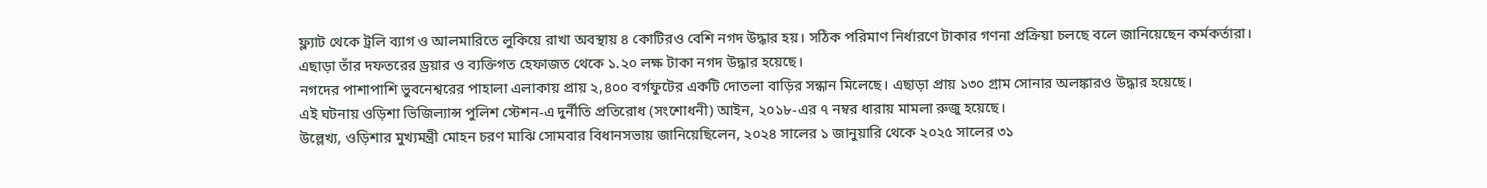ফ্ল্যাট থেকে ট্রলি ব্যাগ ও আলমারিতে লুকিয়ে রাখা অবস্থায় ৪ কোটিরও বেশি নগদ উদ্ধার হয়। সঠিক পরিমাণ নির্ধারণে টাকার গণনা প্রক্রিয়া চলছে বলে জানিয়েছেন কর্মকর্তারা। এছাড়া তাঁর দফতরের ড্রয়ার ও ব্যক্তিগত হেফাজত থেকে ১.২০ লক্ষ টাকা নগদ উদ্ধার হয়েছে।
নগদের পাশাপাশি ভুবনেশ্বরের পাহালা এলাকায় প্রায় ২,৪০০ বর্গফুটের একটি দোতলা বাড়ির সন্ধান মিলেছে। এছাড়া প্রায় ১৩০ গ্রাম সোনার অলঙ্কারও উদ্ধার হয়েছে।
এই ঘটনায় ওড়িশা ভিজিল্যান্স পুলিশ স্টেশন-এ দুর্নীতি প্রতিরোধ (সংশোধনী) আইন, ২০১৮-এর ৭ নম্বর ধারায় মামলা রুজু হয়েছে।
উল্লেখ্য, ওড়িশার মুখ্যমন্ত্রী মোহন চরণ মাঝি সোমবার বিধানসভায় জানিয়েছিলেন, ২০২৪ সালের ১ জানুয়ারি থেকে ২০২৫ সালের ৩১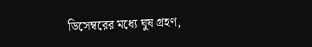ডিসেম্বরের মধ্যে ঘুষ গ্রহণ,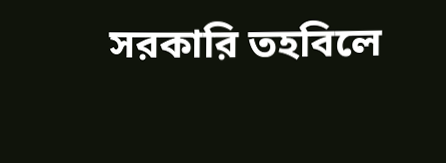সরকারি তহবিলে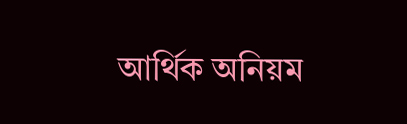আর্থিক অনিয়ম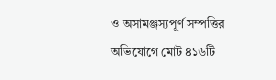ও অসামঞ্জস্যপূর্ণ সম্পত্তির অভিযোগে মোট ৪১৬টি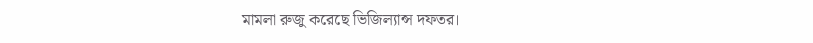মামলা রুজু করেছে ভিজিল্যান্স দফতর।